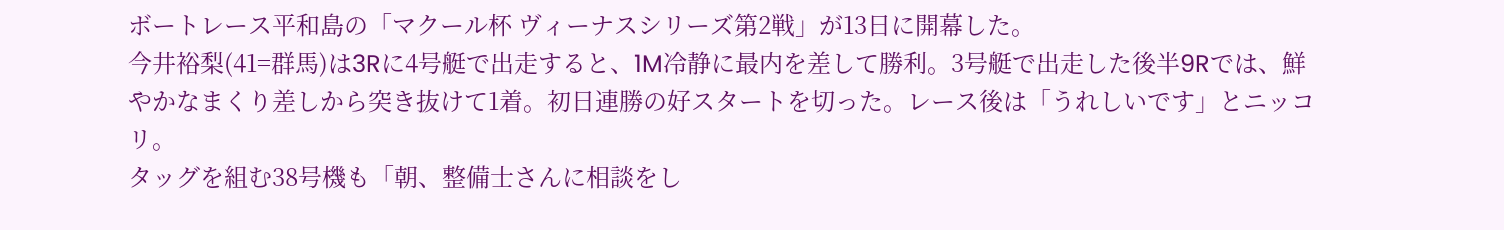ボートレース平和島の「マクール杯 ヴィーナスシリーズ第2戦」が13日に開幕した。
今井裕梨(41=群馬)は3Rに4号艇で出走すると、1M冷静に最内を差して勝利。3号艇で出走した後半9Rでは、鮮やかなまくり差しから突き抜けて1着。初日連勝の好スタートを切った。レース後は「うれしいです」とニッコリ。
タッグを組む38号機も「朝、整備士さんに相談をし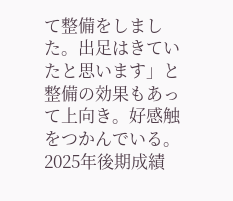て整備をしました。出足はきていたと思います」と整備の効果もあって上向き。好感触をつかんでいる。
2025年後期成績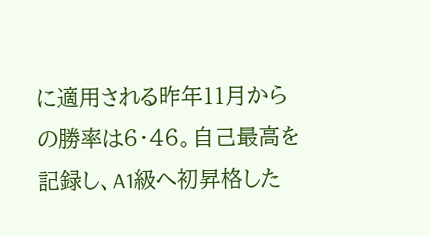に適用される昨年11月からの勝率は6・46。自己最高を記録し、A1級へ初昇格した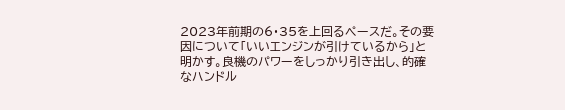2023年前期の6・35を上回るペースだ。その要因について「いいエンジンが引けているから」と明かす。良機のパワーをしっかり引き出し、的確なハンドル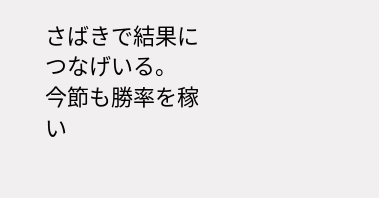さばきで結果につなげいる。
今節も勝率を稼い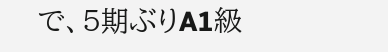で、5期ぶりA1級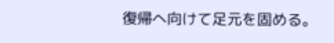復帰へ向けて足元を固める。